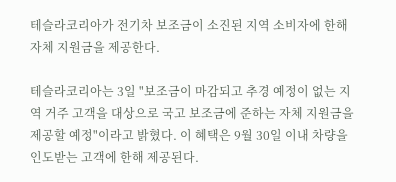테슬라코리아가 전기차 보조금이 소진된 지역 소비자에 한해 자체 지원금을 제공한다.

테슬라코리아는 3일 "보조금이 마감되고 추경 예정이 없는 지역 거주 고객을 대상으로 국고 보조금에 준하는 자체 지원금을 제공할 예정"이라고 밝혔다. 이 혜택은 9월 30일 이내 차량을 인도받는 고객에 한해 제공된다.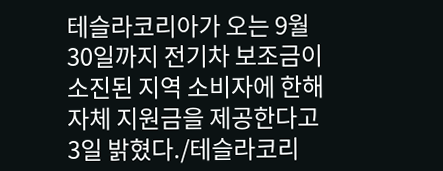테슬라코리아가 오는 9월 30일까지 전기차 보조금이 소진된 지역 소비자에 한해 자체 지원금을 제공한다고 3일 밝혔다./테슬라코리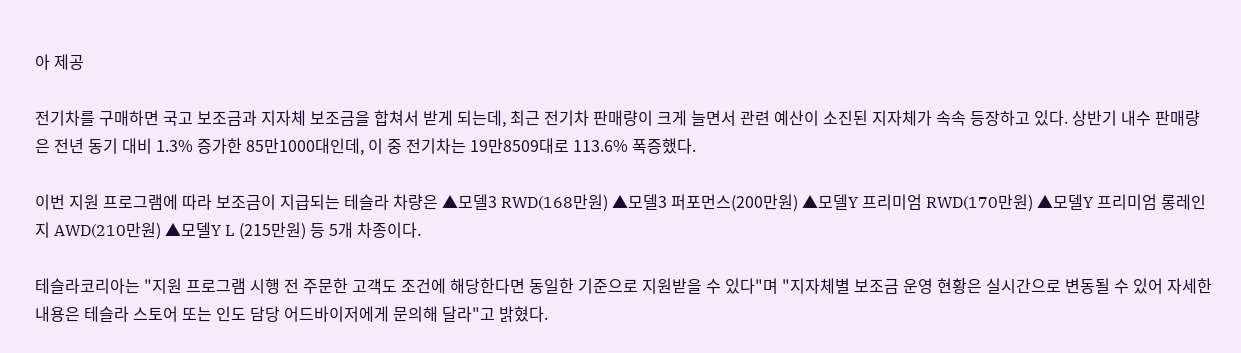아 제공

전기차를 구매하면 국고 보조금과 지자체 보조금을 합쳐서 받게 되는데, 최근 전기차 판매량이 크게 늘면서 관련 예산이 소진된 지자체가 속속 등장하고 있다. 상반기 내수 판매량은 전년 동기 대비 1.3% 증가한 85만1000대인데, 이 중 전기차는 19만8509대로 113.6% 폭증했다.

이번 지원 프로그램에 따라 보조금이 지급되는 테슬라 차량은 ▲모델3 RWD(168만원) ▲모델3 퍼포먼스(200만원) ▲모델Y 프리미엄 RWD(170만원) ▲모델Y 프리미엄 롱레인지 AWD(210만원) ▲모델Y L (215만원) 등 5개 차종이다.

테슬라코리아는 "지원 프로그램 시행 전 주문한 고객도 조건에 해당한다면 동일한 기준으로 지원받을 수 있다"며 "지자체별 보조금 운영 현황은 실시간으로 변동될 수 있어 자세한 내용은 테슬라 스토어 또는 인도 담당 어드바이저에게 문의해 달라"고 밝혔다.